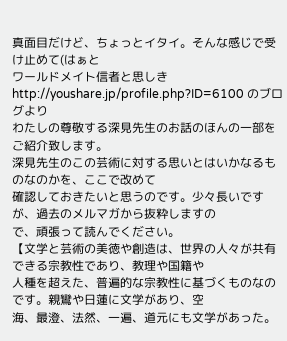真面目だけど、ちょっとイタイ。そんな感じで受け止めて(はぁと
ワールドメイト信者と思しき http://youshare.jp/profile.php?ID=6100 のブログより
わたしの尊敬する深見先生のお話のほんの一部をご紹介致します。
深見先生のこの芸術に対する思いとはいかなるものなのかを、ここで改めて
確認しておきたいと思うのです。少々長いですが、過去のメルマガから抜粋しますの
で、頑張って読んでください。
【文学と芸術の美徳や創造は、世界の人々が共有できる宗教性であり、教理や国籍や
人種を超えた、普遍的な宗教性に基づくものなのです。親鸞や日蓮に文学があり、空
海、最澄、法然、一遍、道元にも文学があった。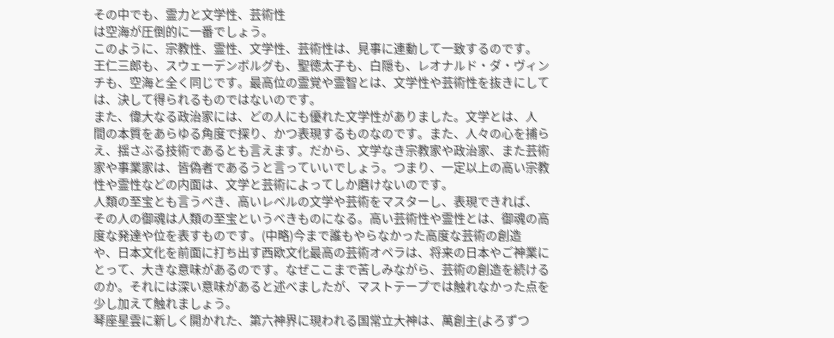その中でも、霊力と文学性、芸術性
は空海が圧倒的に一番でしょう。
このように、宗教性、霊性、文学性、芸術性は、見事に連動して一致するのです。
王仁三郎も、スウェーデンボルグも、聖徳太子も、白隠も、レオナルド・ダ・ヴィン
チも、空海と全く同じです。最高位の霊覚や霊智とは、文学性や芸術性を抜きにして
は、決して得られるものではないのです。
また、偉大なる政治家には、どの人にも優れた文学性がありました。文学とは、人
間の本質をあらゆる角度で探り、かつ表現するものなのです。また、人々の心を捕ら
え、揺さぶる技術であるとも言えます。だから、文学なき宗教家や政治家、また芸術
家や事業家は、皆偽者であるうと言っていいでしょう。つまり、一定以上の高い宗教
性や霊性などの内面は、文学と芸術によってしか磨けないのです。
人類の至宝とも言うべき、高いレベルの文学や芸術をマスターし、表現できれば、
その人の御魂は人類の至宝というべきものになる。高い芸術性や霊性とは、御魂の高
度な発達や位を表すものです。(中略)今まで誰もやらなかった高度な芸術の創造
や、日本文化を前面に打ち出す西欧文化最高の芸術オペラは、将来の日本やご神業に
とって、大きな意味があるのです。なぜここまで苦しみながら、芸術の創造を続ける
のか。それには深い意味があると述べましたが、マストテープでは触れなかった点を
少し加えて触れましょう。
琴座星雲に新しく開かれた、第六神界に現われる国常立大神は、萬創主(よろずつ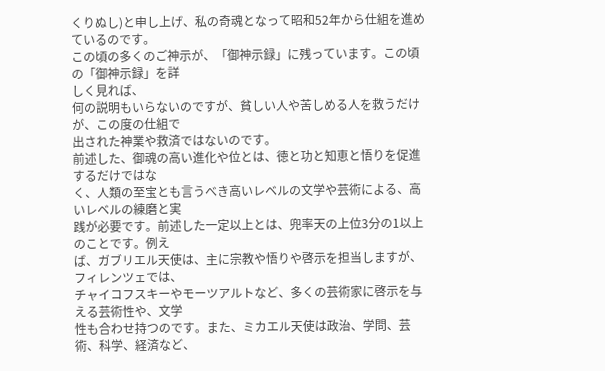くりぬし)と申し上げ、私の奇魂となって昭和52年から仕組を進めているのです。
この頃の多くのご神示が、「御神示録」に残っています。この頃の「御神示録」を詳
しく見れば、
何の説明もいらないのですが、貧しい人や苦しめる人を救うだけが、この度の仕組で
出された神業や救済ではないのです。
前述した、御魂の高い進化や位とは、徳と功と知恵と悟りを促進するだけではな
く、人類の至宝とも言うべき高いレベルの文学や芸術による、高いレベルの練磨と実
践が必要です。前述した一定以上とは、兜率天の上位3分の1以上のことです。例え
ば、ガブリエル天使は、主に宗教や悟りや啓示を担当しますが、フィレンツェでは、
チャイコフスキーやモーツアルトなど、多くの芸術家に啓示を与える芸術性や、文学
性も合わせ持つのです。また、ミカエル天使は政治、学問、芸術、科学、経済など、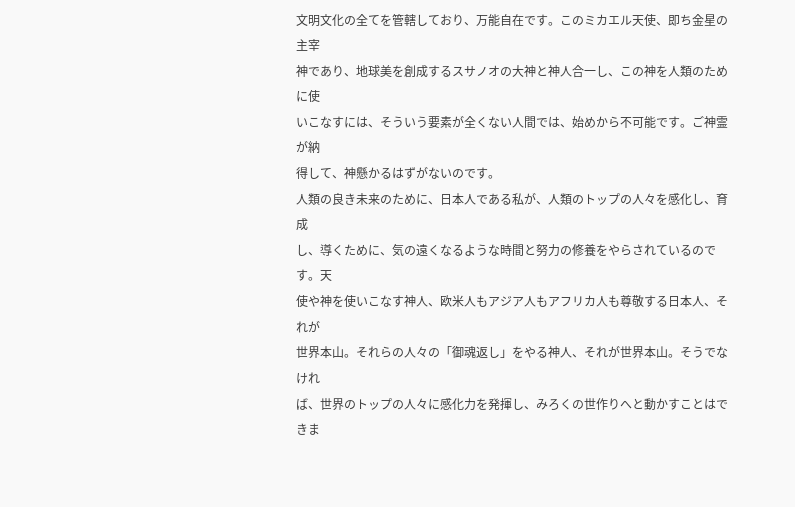文明文化の全てを管轄しており、万能自在です。このミカエル天使、即ち金星の主宰
神であり、地球美を創成するスサノオの大神と神人合一し、この神を人類のために使
いこなすには、そういう要素が全くない人間では、始めから不可能です。ご神霊が納
得して、神懸かるはずがないのです。
人類の良き未来のために、日本人である私が、人類のトップの人々を感化し、育成
し、導くために、気の遠くなるような時間と努力の修養をやらされているのです。天
使や神を使いこなす神人、欧米人もアジア人もアフリカ人も尊敬する日本人、それが
世界本山。それらの人々の「御魂返し」をやる神人、それが世界本山。そうでなけれ
ば、世界のトップの人々に感化力を発揮し、みろくの世作りへと動かすことはできま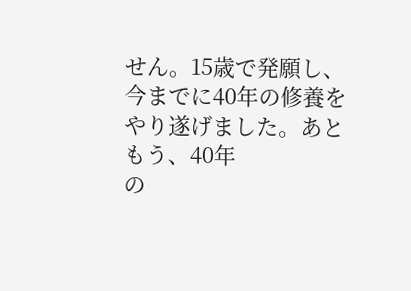せん。15歳で発願し、今までに40年の修養をやり遂げました。あともう、40年
の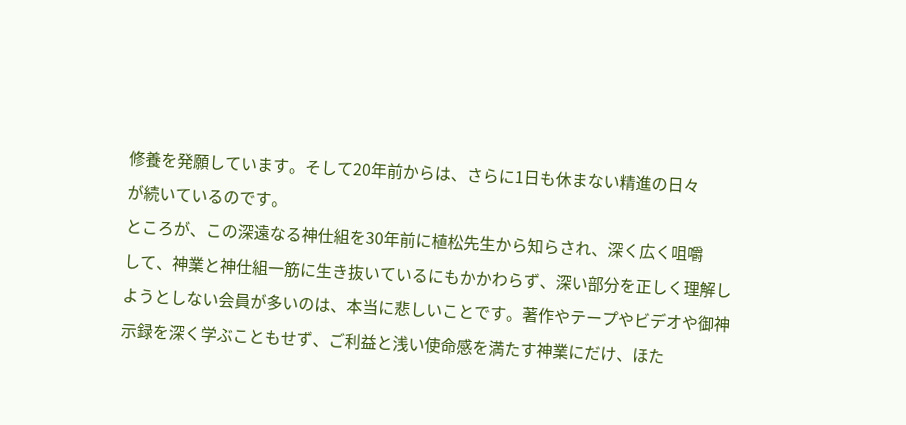修養を発願しています。そして20年前からは、さらに1日も休まない精進の日々
が続いているのです。
ところが、この深遠なる神仕組を30年前に植松先生から知らされ、深く広く咀嚼
して、神業と神仕組一筋に生き抜いているにもかかわらず、深い部分を正しく理解し
ようとしない会員が多いのは、本当に悲しいことです。著作やテープやビデオや御神
示録を深く学ぶこともせず、ご利益と浅い使命感を満たす神業にだけ、ほた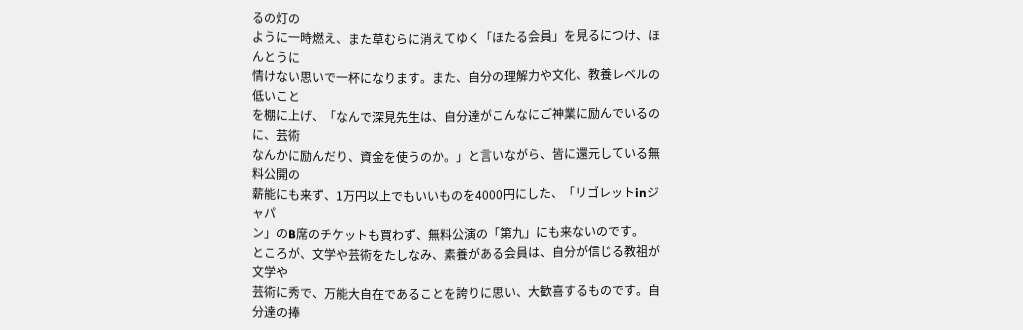るの灯の
ように一時燃え、また草むらに消えてゆく「ほたる会員」を見るにつけ、ほんとうに
情けない思いで一杯になります。また、自分の理解力や文化、教養レベルの低いこと
を棚に上げ、「なんで深見先生は、自分達がこんなにご神業に励んでいるのに、芸術
なんかに励んだり、資金を使うのか。」と言いながら、皆に還元している無料公開の
薪能にも来ず、1万円以上でもいいものを4000円にした、「リゴレットinジャパ
ン」のB席のチケットも買わず、無料公演の「第九」にも来ないのです。
ところが、文学や芸術をたしなみ、素養がある会員は、自分が信じる教祖が文学や
芸術に秀で、万能大自在であることを誇りに思い、大歓喜するものです。自分達の捧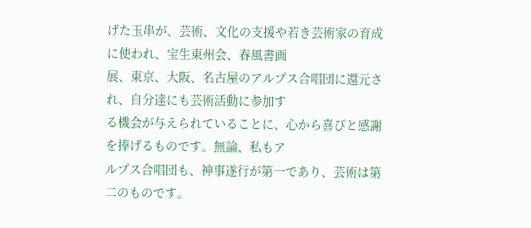げた玉串が、芸術、文化の支援や若き芸術家の育成に使われ、宝生東州会、春風書画
展、東京、大阪、名古屋のアルプス合唱団に還元され、自分達にも芸術活動に参加す
る機会が与えられていることに、心から喜びと感謝を捧げるものです。無論、私もア
ルプス合唱団も、神事遂行が第一であり、芸術は第二のものです。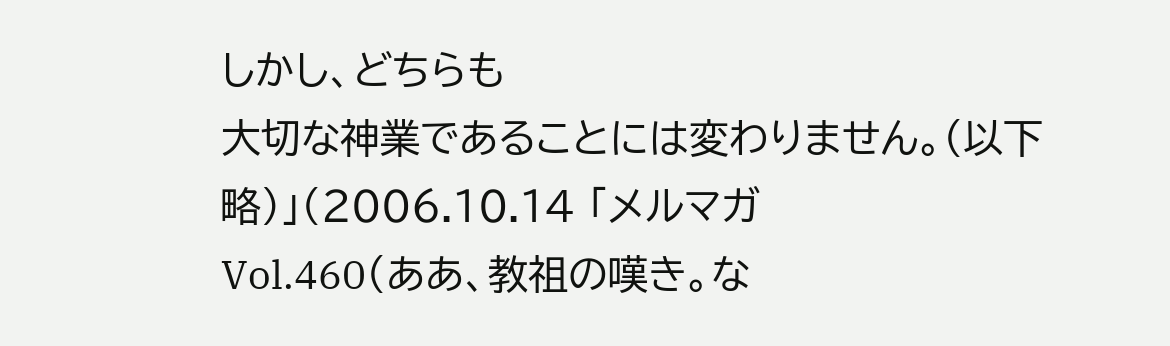しかし、どちらも
大切な神業であることには変わりません。(以下略)」(2006.10.14 「メルマガ
Vol.460(ああ、教祖の嘆き。な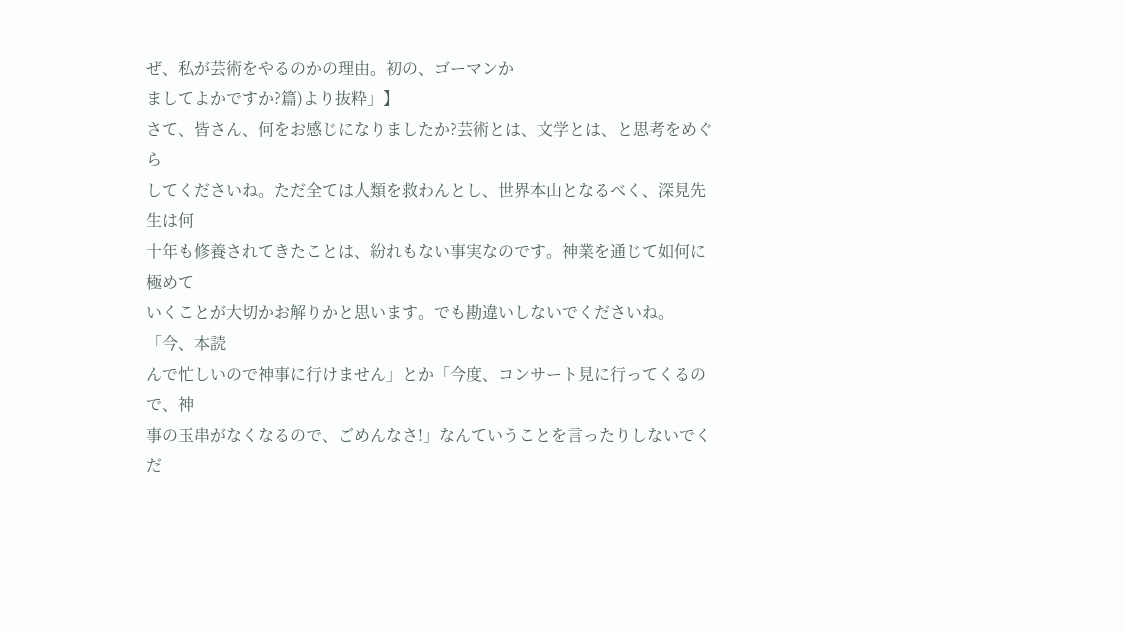ぜ、私が芸術をやるのかの理由。初の、ゴーマンか
ましてよかですか?篇)より抜粋」】
さて、皆さん、何をお感じになりましたか?芸術とは、文学とは、と思考をめぐら
してくださいね。ただ全ては人類を救わんとし、世界本山となるべく、深見先生は何
十年も修養されてきたことは、紛れもない事実なのです。神業を通じて如何に極めて
いくことが大切かお解りかと思います。でも勘違いしないでくださいね。「今、本読
んで忙しいので神事に行けません」とか「今度、コンサート見に行ってくるので、神
事の玉串がなくなるので、ごめんなさ!」なんていうことを言ったりしないでくだ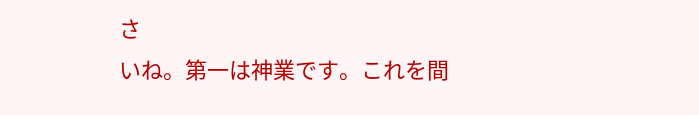さ
いね。第一は神業です。これを間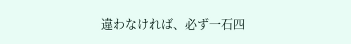違わなければ、必ず一石四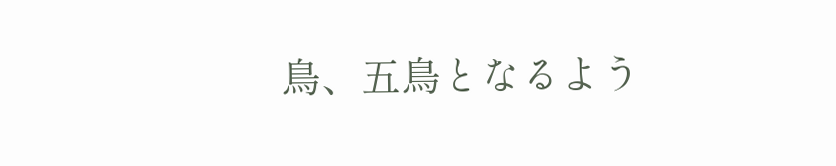鳥、五鳥となるよう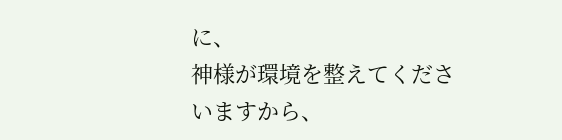に、
神様が環境を整えてくださいますから、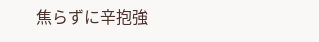焦らずに辛抱強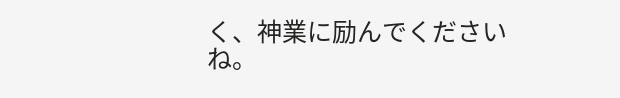く、神業に励んでください
ね。